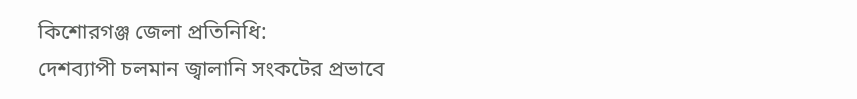কিশোরগঞ্জ জেলা প্রতিনিধি:
দেশব্যাপী চলমান জ্বালানি সংকটের প্রভাবে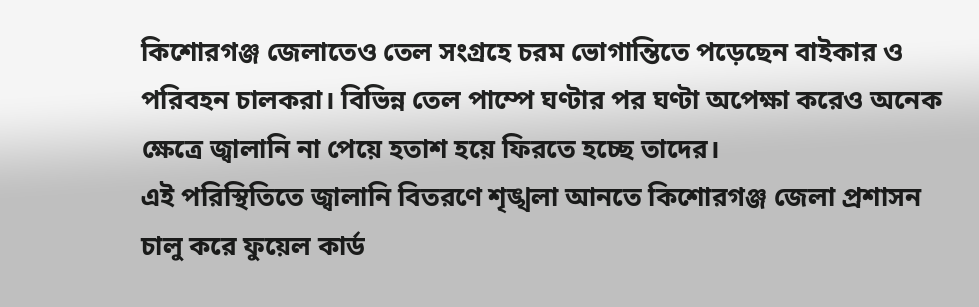কিশোরগঞ্জ জেলাতেও তেল সংগ্রহে চরম ভোগান্তিতে পড়েছেন বাইকার ও পরিবহন চালকরা। বিভিন্ন তেল পাম্পে ঘণ্টার পর ঘণ্টা অপেক্ষা করেও অনেক ক্ষেত্রে জ্বালানি না পেয়ে হতাশ হয়ে ফিরতে হচ্ছে তাদের।
এই পরিস্থিতিতে জ্বালানি বিতরণে শৃঙ্খলা আনতে কিশোরগঞ্জ জেলা প্রশাসন চালু করে ফুয়েল কার্ড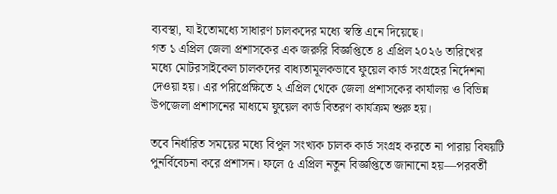ব্যবস্থা, যা ইতোমধ্যে সাধারণ চালকদের মধ্যে স্বস্তি এনে দিয়েছে।
গত ১ এপ্রিল জেলা প্রশাসকের এক জরুরি বিজ্ঞপ্তিতে ৪ এপ্রিল ২০২৬ তারিখের মধ্যে মোটরসাইকেল চালকদের বাধ্যতামূলকভাবে ফুয়েল কার্ড সংগ্রহের নির্দেশনা দেওয়া হয়। এর পরিপ্রেক্ষিতে ২ এপ্রিল থেকে জেলা প্রশাসকের কার্যালয় ও বিভিন্ন উপজেলা প্রশাসনের মাধ্যমে ফুয়েল কার্ড বিতরণ কার্যক্রম শুরু হয়।

তবে নির্ধারিত সময়ের মধ্যে বিপুল সংখ্যক চালক কার্ড সংগ্রহ করতে না পারায় বিষয়টি পুনর্বিবেচনা করে প্রশাসন। ফলে ৫ এপ্রিল নতুন বিজ্ঞপ্তিতে জানানো হয়—পরবর্তী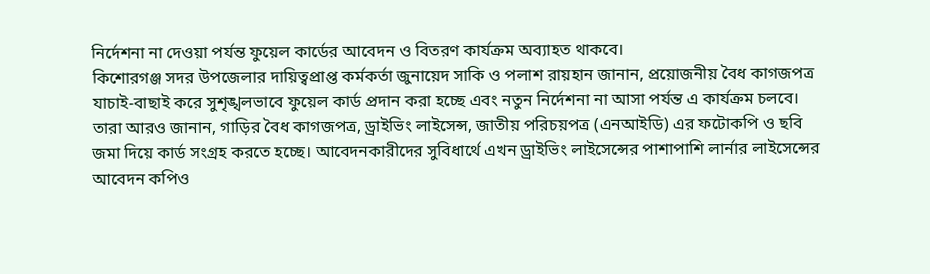নির্দেশনা না দেওয়া পর্যন্ত ফুয়েল কার্ডের আবেদন ও বিতরণ কার্যক্রম অব্যাহত থাকবে।
কিশোরগঞ্জ সদর উপজেলার দায়িত্বপ্রাপ্ত কর্মকর্তা জুনায়েদ সাকি ও পলাশ রায়হান জানান, প্রয়োজনীয় বৈধ কাগজপত্র যাচাই-বাছাই করে সুশৃঙ্খলভাবে ফুয়েল কার্ড প্রদান করা হচ্ছে এবং নতুন নির্দেশনা না আসা পর্যন্ত এ কার্যক্রম চলবে।
তারা আরও জানান, গাড়ির বৈধ কাগজপত্র, ড্রাইভিং লাইসেন্স, জাতীয় পরিচয়পত্র (এনআইডি) এর ফটোকপি ও ছবি জমা দিয়ে কার্ড সংগ্রহ করতে হচ্ছে। আবেদনকারীদের সুবিধার্থে এখন ড্রাইভিং লাইসেন্সের পাশাপাশি লার্নার লাইসেন্সের আবেদন কপিও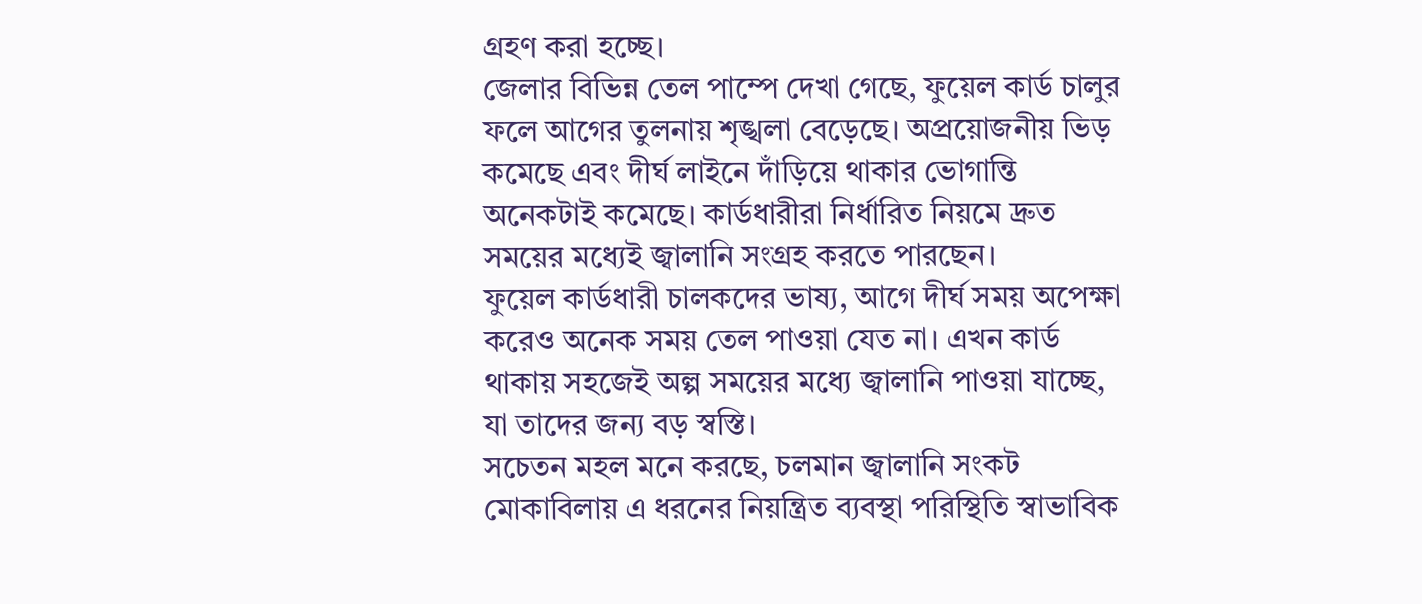গ্রহণ করা হচ্ছে।
জেলার বিভিন্ন তেল পাম্পে দেখা গেছে, ফুয়েল কার্ড চালুর ফলে আগের তুলনায় শৃঙ্খলা বেড়েছে। অপ্রয়োজনীয় ভিড় কমেছে এবং দীর্ঘ লাইনে দাঁড়িয়ে থাকার ভোগান্তি অনেকটাই কমেছে। কার্ডধারীরা নির্ধারিত নিয়মে দ্রুত সময়ের মধ্যেই জ্বালানি সংগ্রহ করতে পারছেন।
ফুয়েল কার্ডধারী চালকদের ভাষ্য, আগে দীর্ঘ সময় অপেক্ষা করেও অনেক সময় তেল পাওয়া যেত না। এখন কার্ড থাকায় সহজেই অল্প সময়ের মধ্যে জ্বালানি পাওয়া যাচ্ছে, যা তাদের জন্য বড় স্বস্তি।
সচেতন মহল মনে করছে, চলমান জ্বালানি সংকট মোকাবিলায় এ ধরনের নিয়ন্ত্রিত ব্যবস্থা পরিস্থিতি স্বাভাবিক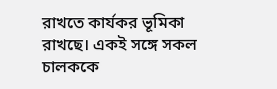রাখতে কার্যকর ভূমিকা রাখছে। একই সঙ্গে সকল চালককে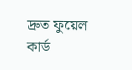দ্রুত ফুয়েল কার্ড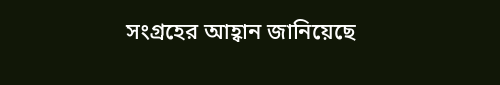সংগ্রহের আহ্বান জানিয়েছে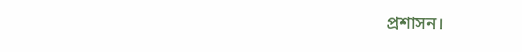প্রশাসন।